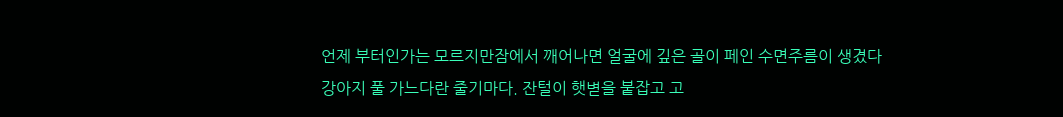언제 부터인가는 모르지만잠에서 깨어나면 얼굴에 깊은 골이 페인 수면주름이 생겼다
강아지 풀 가느다란 줄기마다. 잔털이 햇볃을 붙잡고 고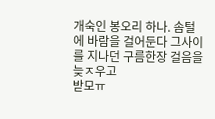개숙인 봉오리 하나. 솜털에 바람을 걸어둔다 그사이를 지나던 구름한장 걸음을 늦ㅈ우고
받모ㅠ